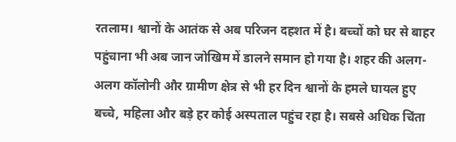रतलाम। श्वानों के आतंक से अब परिजन दहशत में है। बच्चों को घर से बाहर पहुंचाना भी अब जान जोखिम में डालने समान हो गया है। शहर की अलग-अलग कॉलोनी और ग्रामीण क्षेत्र से भी हर दिन श्वानों के हमले घायल हुए बच्चे, महिला और बड़े हर कोई अस्पताल पहुंच रहा है। सबसे अधिक चिंता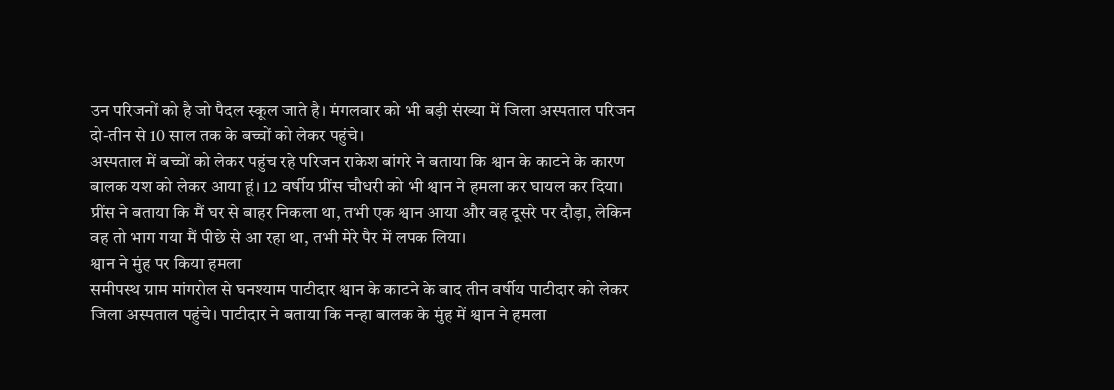उन परिजनों को है जो पैदल स्कूल जाते है। मंगलवार को भी बड़ी संख्या में जिला अस्पताल परिजन दो-तीन से 10 साल तक के बच्चों को लेकर पहुंचे।
अस्पताल में बच्चों को लेकर पहुंच रहे परिजन राकेश बांगरे ने बताया कि श्वान के काटने के कारण बालक यश को लेकर आया हूं। 12 वर्षीय प्रींस चौधरी को भी श्वान ने हमला कर घायल कर दिया। प्रींस ने बताया कि मैं घर से बाहर निकला था, तभी एक श्वान आया और वह दूसरे पर दौड़ा, लेकिन वह तो भाग गया मैं पीछे से आ रहा था, तभी मेरे पैर में लपक लिया।
श्वान ने मुंह पर किया हमला
समीपस्थ ग्राम मांगरोल से घनश्याम पाटीदार श्वान के काटने के बाद तीन वर्षीय पाटीदार को लेकर जिला अस्पताल पहुंचे। पाटीदार ने बताया कि नन्हा बालक के मुंह में श्वान ने हमला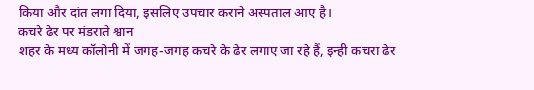किया और दांत लगा दिया, इसलिए उपचार कराने अस्पताल आए है।
कचरे ढेर पर मंडराते श्वान
शहर के मध्य कॉलोनी में जगह-जगह कचरे के ढेर लगाए जा रहे हैं, इन्ही कचरा ढेर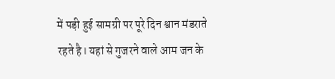में पड़ी हुई सामग्री पर पूरे दिन श्वान मंडराते रहते है। यहां से गुजरने वाले आम जन के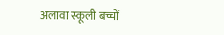अलावा स्कूली बच्चों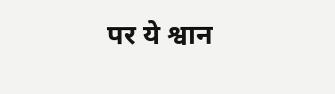पर ये श्वान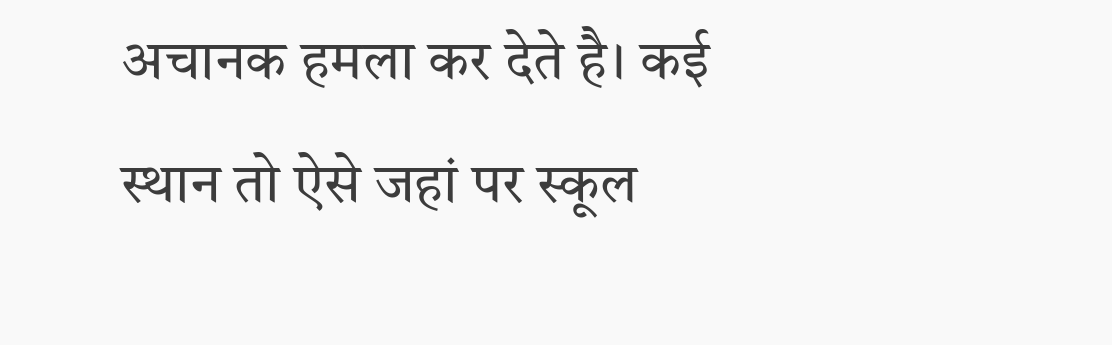अचानक हमला कर देते है। कई स्थान तो ऐसे जहां पर स्कूल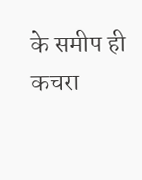के समीप ही कचरा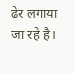ढेर लगाया जा रहे है।